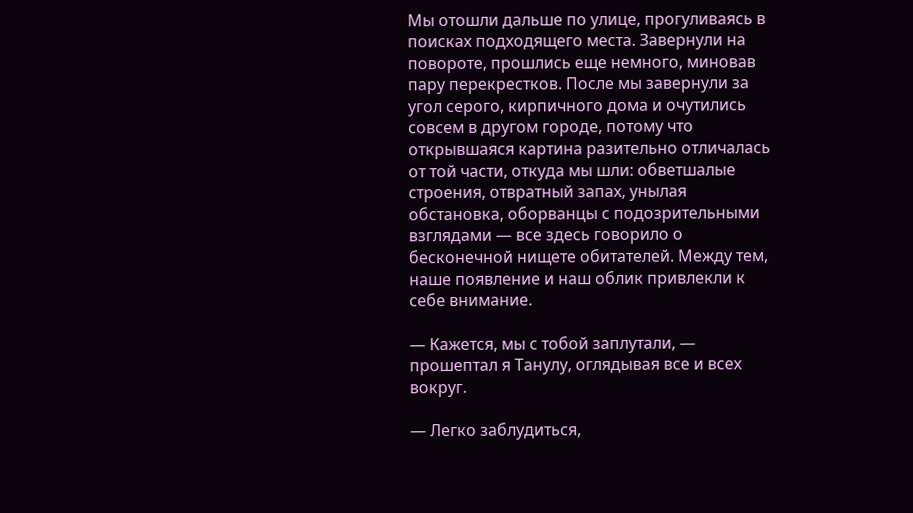Мы отошли дальше по улице, прогуливаясь в поисках подходящего места. Завернули на повороте, прошлись еще немного, миновав пару перекрестков. После мы завернули за угол серого, кирпичного дома и очутились совсем в другом городе, потому что открывшаяся картина разительно отличалась от той части, откуда мы шли: обветшалые строения, отвратный запах, унылая обстановка, оборванцы с подозрительными взглядами — все здесь говорило о бесконечной нищете обитателей. Между тем, наше появление и наш облик привлекли к себе внимание.

— Кажется, мы с тобой заплутали, — прошептал я Танулу, оглядывая все и всех вокруг.

— Легко заблудиться,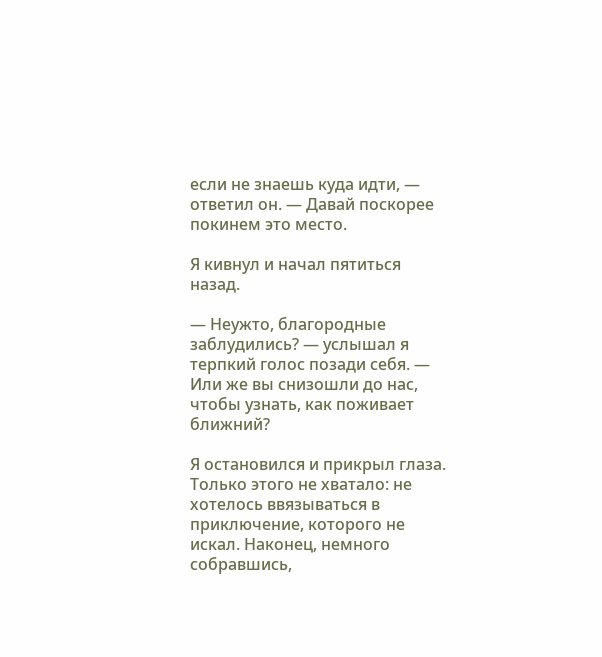если не знаешь куда идти, — ответил он. — Давай поскорее покинем это место.

Я кивнул и начал пятиться назад.

— Неужто, благородные заблудились? — услышал я терпкий голос позади себя. — Или же вы снизошли до нас, чтобы узнать, как поживает ближний?

Я остановился и прикрыл глаза. Только этого не хватало: не хотелось ввязываться в приключение, которого не искал. Наконец, немного собравшись,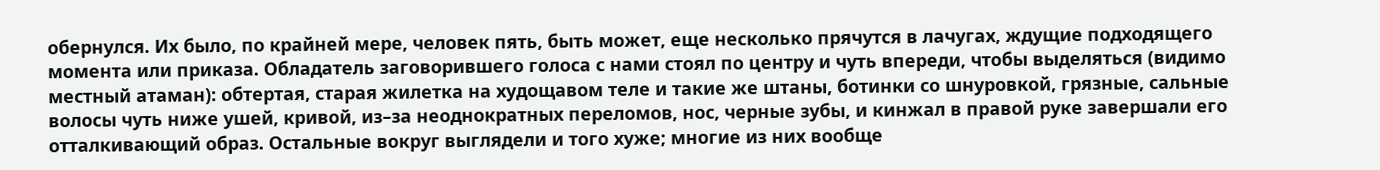обернулся. Их было, по крайней мере, человек пять, быть может, еще несколько прячутся в лачугах, ждущие подходящего момента или приказа. Обладатель заговорившего голоса с нами стоял по центру и чуть впереди, чтобы выделяться (видимо местный атаман): обтертая, старая жилетка на худощавом теле и такие же штаны, ботинки со шнуровкой, грязные, сальные волосы чуть ниже ушей, кривой, из–за неоднократных переломов, нос, черные зубы, и кинжал в правой руке завершали его отталкивающий образ. Остальные вокруг выглядели и того хуже; многие из них вообще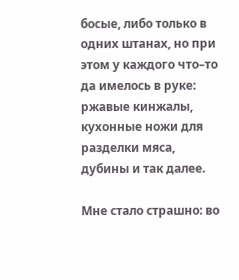босые, либо только в одних штанах, но при этом у каждого что–то да имелось в руке: ржавые кинжалы, кухонные ножи для разделки мяса, дубины и так далее.

Мне стало страшно: во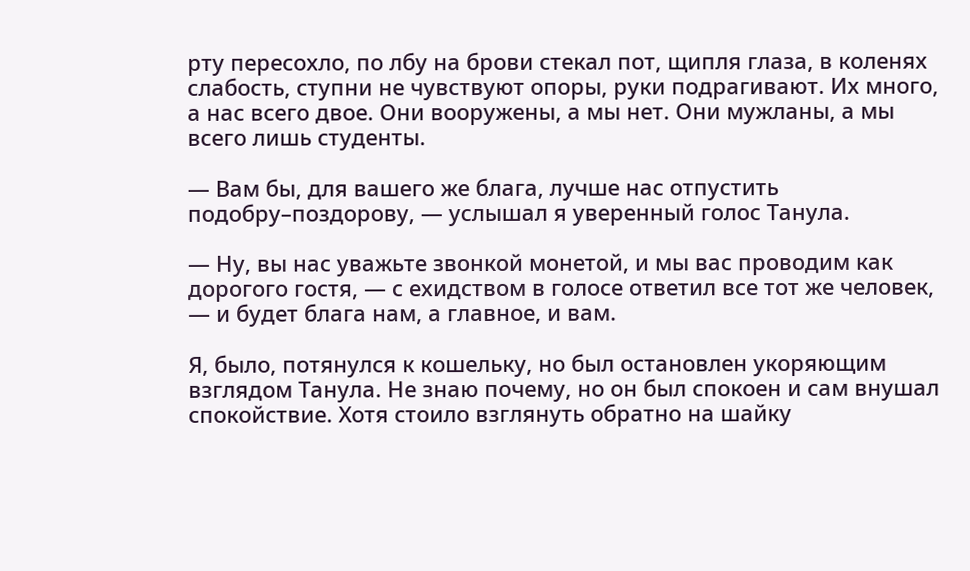рту пересохло, по лбу на брови стекал пот, щипля глаза, в коленях слабость, ступни не чувствуют опоры, руки подрагивают. Их много, а нас всего двое. Они вооружены, а мы нет. Они мужланы, а мы всего лишь студенты.

— Вам бы, для вашего же блага, лучше нас отпустить подобру–поздорову, — услышал я уверенный голос Танула.

— Ну, вы нас уважьте звонкой монетой, и мы вас проводим как дорогого гостя, — с ехидством в голосе ответил все тот же человек, — и будет блага нам, а главное, и вам.

Я, было, потянулся к кошельку, но был остановлен укоряющим взглядом Танула. Не знаю почему, но он был спокоен и сам внушал спокойствие. Хотя стоило взглянуть обратно на шайку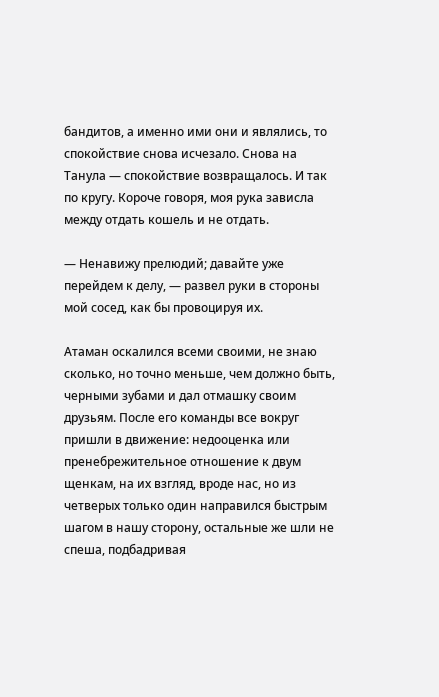бандитов, а именно ими они и являлись, то спокойствие снова исчезало. Снова на Танула — спокойствие возвращалось. И так по кругу. Короче говоря, моя рука зависла между отдать кошель и не отдать.

— Ненавижу прелюдий; давайте уже перейдем к делу, — развел руки в стороны мой сосед, как бы провоцируя их.

Атаман оскалился всеми своими, не знаю сколько, но точно меньше, чем должно быть, черными зубами и дал отмашку своим друзьям. После его команды все вокруг пришли в движение: недооценка или пренебрежительное отношение к двум щенкам, на их взгляд, вроде нас, но из четверых только один направился быстрым шагом в нашу сторону, остальные же шли не спеша, подбадривая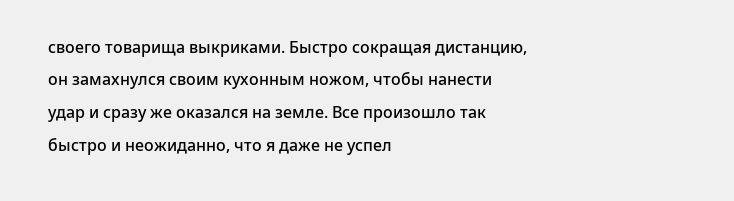своего товарища выкриками. Быстро сокращая дистанцию, он замахнулся своим кухонным ножом, чтобы нанести удар и сразу же оказался на земле. Все произошло так быстро и неожиданно, что я даже не успел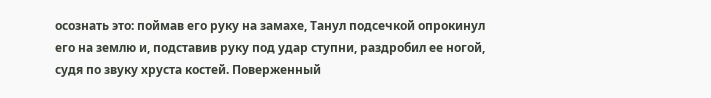осознать это: поймав его руку на замахе, Танул подсечкой опрокинул его на землю и, подставив руку под удар ступни, раздробил ее ногой, судя по звуку хруста костей. Поверженный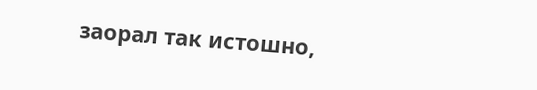заорал так истошно,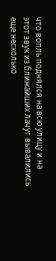что вопль поднялся на всю улицу и на этот звук из ближайших лачуг вывалились еще несколько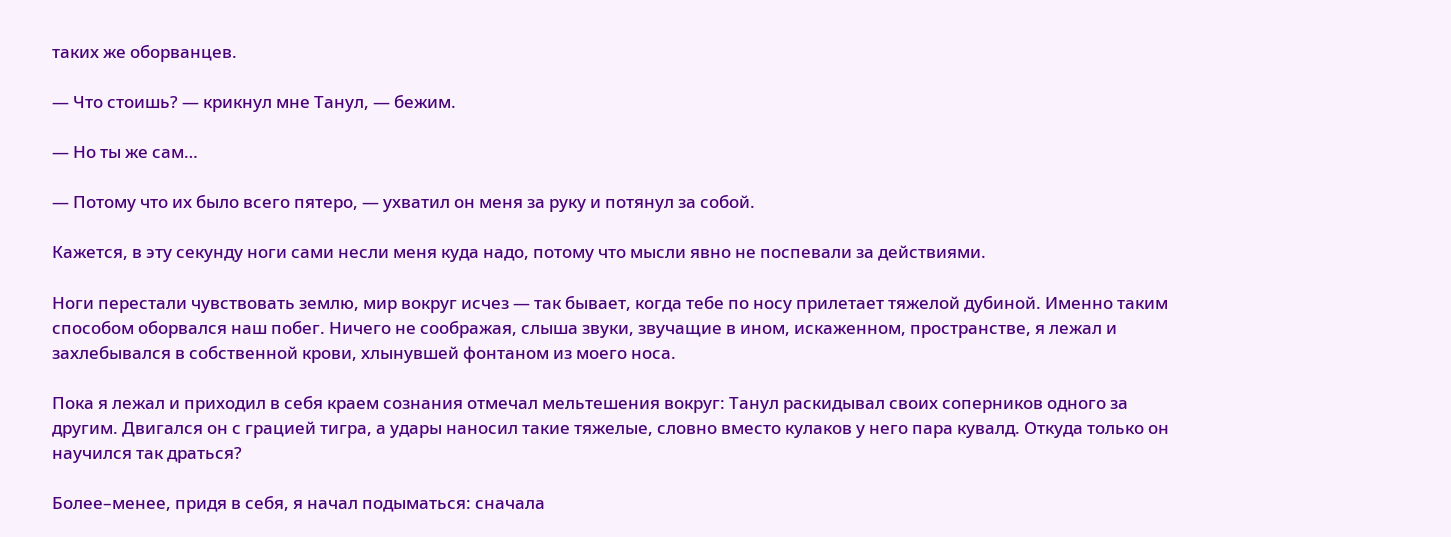таких же оборванцев.

— Что стоишь? — крикнул мне Танул, — бежим.

— Но ты же сам…

— Потому что их было всего пятеро, — ухватил он меня за руку и потянул за собой.

Кажется, в эту секунду ноги сами несли меня куда надо, потому что мысли явно не поспевали за действиями.

Ноги перестали чувствовать землю, мир вокруг исчез — так бывает, когда тебе по носу прилетает тяжелой дубиной. Именно таким способом оборвался наш побег. Ничего не соображая, слыша звуки, звучащие в ином, искаженном, пространстве, я лежал и захлебывался в собственной крови, хлынувшей фонтаном из моего носа.

Пока я лежал и приходил в себя краем сознания отмечал мельтешения вокруг: Танул раскидывал своих соперников одного за другим. Двигался он с грацией тигра, а удары наносил такие тяжелые, словно вместо кулаков у него пара кувалд. Откуда только он научился так драться?

Более–менее, придя в себя, я начал подыматься: сначала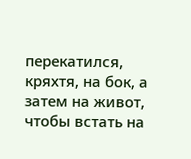перекатился, кряхтя, на бок, а затем на живот, чтобы встать на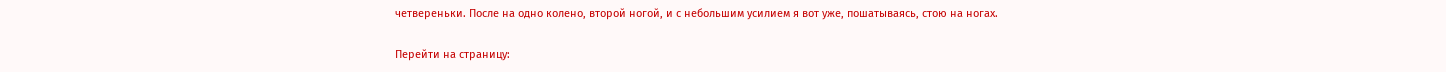четвереньки. После на одно колено, второй ногой, и с небольшим усилием я вот уже, пошатываясь, стою на ногах.

Перейти на страницу: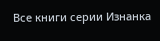Все книги серии Изнанка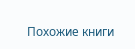Похожие книги